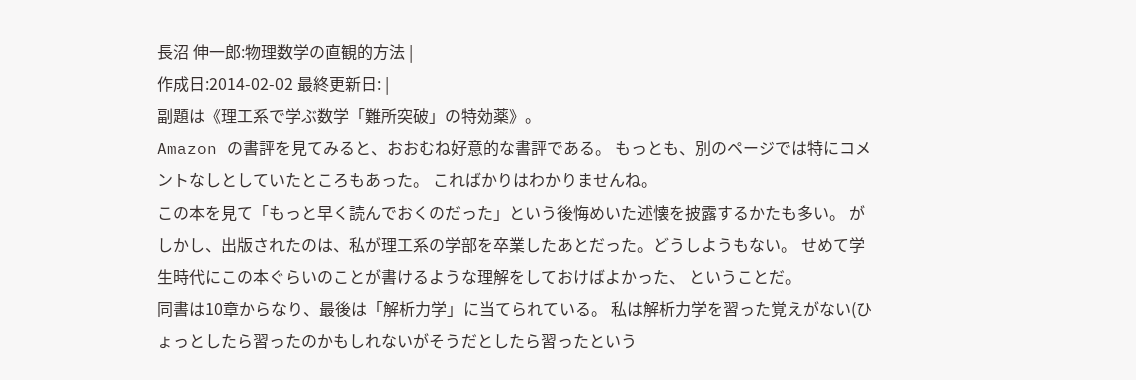長沼 伸一郎:物理数学の直観的方法 |
作成日:2014-02-02 最終更新日: |
副題は《理工系で学ぶ数学「難所突破」の特効薬》。
Amazon の書評を見てみると、おおむね好意的な書評である。 もっとも、別のページでは特にコメントなしとしていたところもあった。 こればかりはわかりませんね。
この本を見て「もっと早く読んでおくのだった」という後悔めいた述懐を披露するかたも多い。 がしかし、出版されたのは、私が理工系の学部を卒業したあとだった。どうしようもない。 せめて学生時代にこの本ぐらいのことが書けるような理解をしておけばよかった、 ということだ。
同書は10章からなり、最後は「解析力学」に当てられている。 私は解析力学を習った覚えがない(ひょっとしたら習ったのかもしれないがそうだとしたら習ったという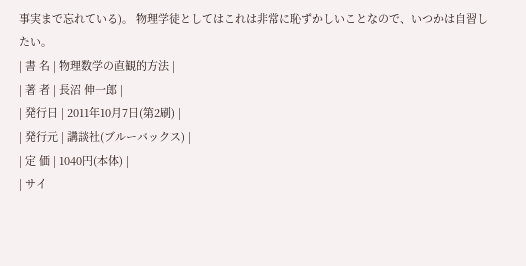事実まで忘れている)。 物理学徒としてはこれは非常に恥ずかしいことなので、いつかは自習したい。
| 書 名 | 物理数学の直観的方法 |
| 著 者 | 長沼 伸一郎 |
| 発行日 | 2011年10月7日(第2刷) |
| 発行元 | 講談社(ブルーバックス) |
| 定 価 | 1040円(本体) |
| サイ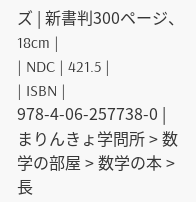ズ | 新書判300ページ、18cm |
| NDC | 421.5 |
| ISBN | 978-4-06-257738-0 |
まりんきょ学問所 > 数学の部屋 > 数学の本 > 長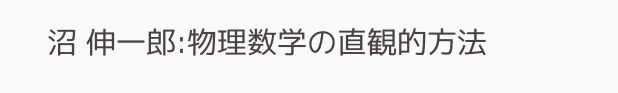沼 伸一郎:物理数学の直観的方法